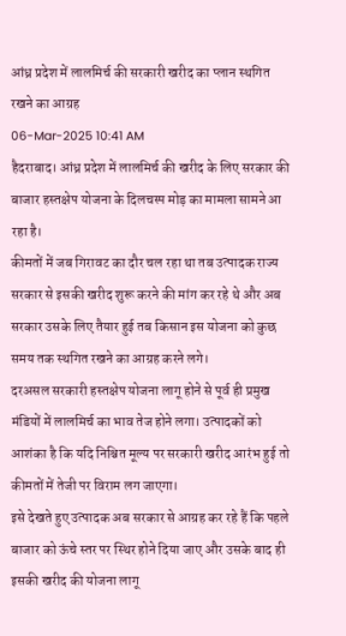आंध्र प्रदेश में लालमिर्च की सरकारी खरीद का प्लान स्थगित रखने का आग्रह
06-Mar-2025 10:41 AM
हैदराबाद। आंध्र प्रदेश में लालमिर्च की खरीद के लिए सरकार की बाजार हस्तक्षेप योजना के दिलचस्प मोड़ का मामला सामने आ रहा है।
कीमतों में जब गिरावट का दौर चल रहा था तब उत्पादक राज्य सरकार से इसकी खरीद शुरू करने की मांग कर रहे थे और अब सरकार उसके लिए तैयार हुई तब किसान इस योजना को कुछ समय तक स्थगित रखने का आग्रह करने लगे।
दरअसल सरकारी हस्तक्षेप योजना लागू होने से पूर्व ही प्रमुख मंडियों में लालमिर्च का भाव तेज होने लगा। उत्पादकों को आशंका है कि यदि निश्चित मूल्य पर सरकारी खरीद आरंभ हुई तो कीमतों में तेजी पर विराम लग जाएगा।
इसे देखते हुए उत्पादक अब सरकार से आग्रह कर रहे हैं कि पहले बाजार को ऊंचे स्तर पर स्थिर होने दिया जाए और उसके बाद ही इसकी खरीद की योजना लागू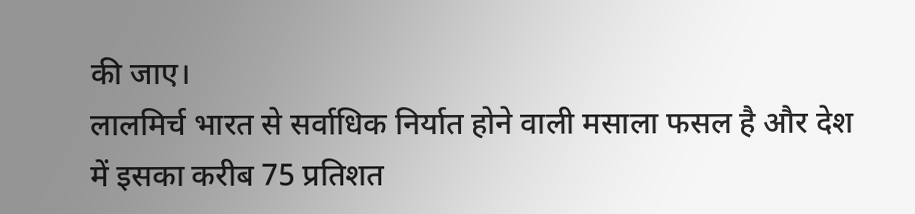की जाए।
लालमिर्च भारत से सर्वाधिक निर्यात होने वाली मसाला फसल है और देश में इसका करीब 75 प्रतिशत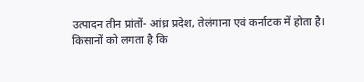उत्पादन तीन प्रांतों- आंध्र प्रदेश, तेलंगाना एवं कर्नाटक में होता है।
किसानों को लगता है कि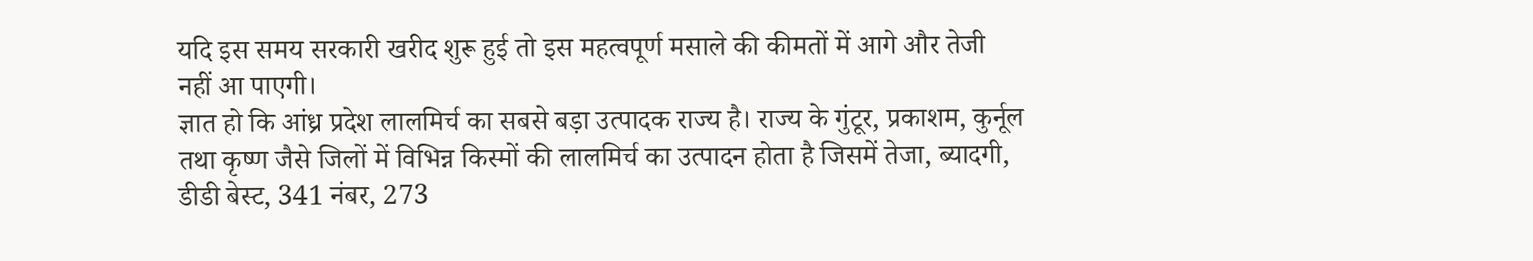यदि इस समय सरकारी खरीद शुरू हुई तो इस महत्वपूर्ण मसाले की कीमतों में आगे और तेजी नहीं आ पाएगी।
ज्ञात हो कि आंध्र प्रदेश लालमिर्च का सबसे बड़ा उत्पादक राज्य है। राज्य के गुंटूर, प्रकाशम, कुर्नूल तथा कृष्ण जैसे जिलों में विभिन्न किस्मों की लालमिर्च का उत्पादन होता है जिसमें तेजा, ब्यादगी, डीडी बेस्ट, 341 नंबर, 273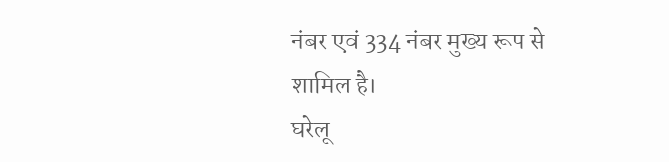नंबर एवं 334 नंबर मुख्य रूप से शामिल है।
घरेलू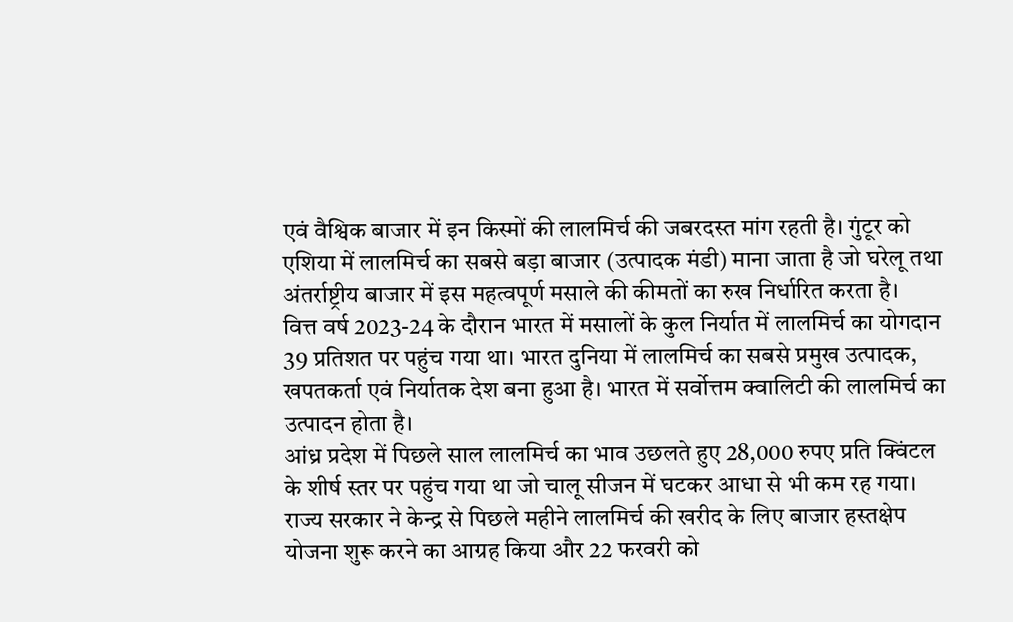एवं वैश्विक बाजार में इन किस्मों की लालमिर्च की जबरदस्त मांग रहती है। गुंटूर को एशिया में लालमिर्च का सबसे बड़ा बाजार (उत्पादक मंडी) माना जाता है जो घरेलू तथा अंतर्राष्ट्रीय बाजार में इस महत्वपूर्ण मसाले की कीमतों का रुख निर्धारित करता है।
वित्त वर्ष 2023-24 के दौरान भारत में मसालों के कुल निर्यात में लालमिर्च का योगदान 39 प्रतिशत पर पहुंच गया था। भारत दुनिया में लालमिर्च का सबसे प्रमुख उत्पादक, खपतकर्ता एवं निर्यातक देश बना हुआ है। भारत में सर्वोत्तम क्वालिटी की लालमिर्च का उत्पादन होता है।
आंध्र प्रदेश में पिछले साल लालमिर्च का भाव उछलते हुए 28,000 रुपए प्रति क्विंटल के शीर्ष स्तर पर पहुंच गया था जो चालू सीजन में घटकर आधा से भी कम रह गया।
राज्य सरकार ने केन्द्र से पिछले महीने लालमिर्च की खरीद के लिए बाजार हस्तक्षेप योजना शुरू करने का आग्रह किया और 22 फरवरी को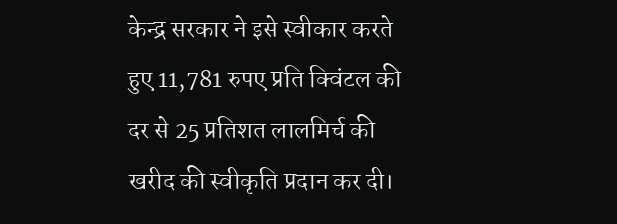केन्द्र सरकार ने इसे स्वीकार करते हुए 11,781 रुपए प्रति क्विंटल की दर से 25 प्रतिशत लालमिर्च की खरीद की स्वीकृति प्रदान कर दी।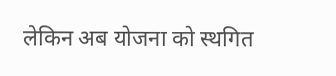लेकिन अब योजना को स्थगित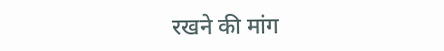रखने की मांग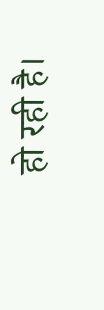हो रही है।